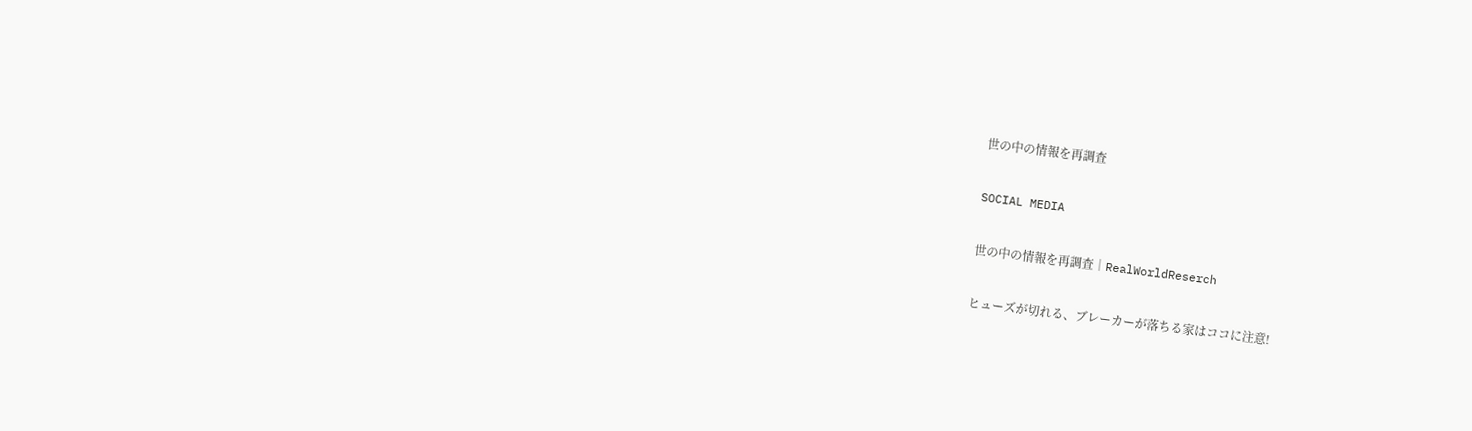世の中の情報を再調査

SOCIAL MEDIA

世の中の情報を再調査│RealWorldReserch

ヒューズが切れる、ブレーカーが落ちる家はココに注意!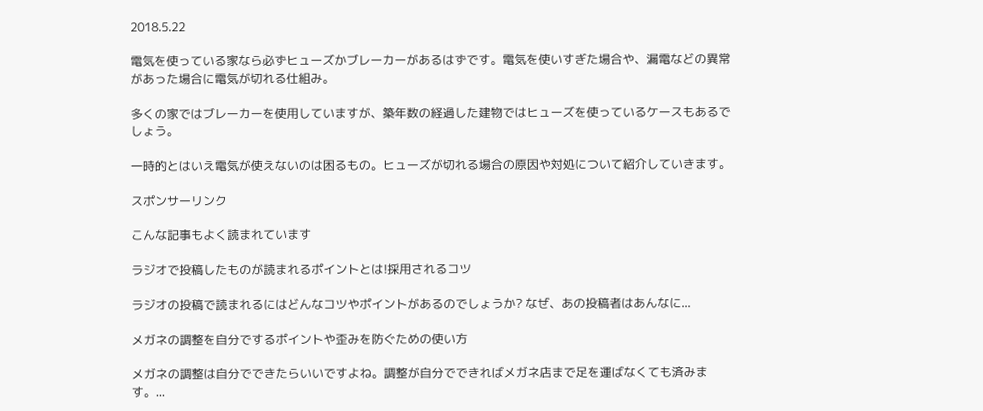2018.5.22

電気を使っている家なら必ずヒューズかブレーカーがあるはずです。電気を使いすぎた場合や、漏電などの異常があった場合に電気が切れる仕組み。

多くの家ではブレーカーを使用していますが、築年数の経過した建物ではヒューズを使っているケースもあるでしょう。

一時的とはいえ電気が使えないのは困るもの。ヒューズが切れる場合の原因や対処について紹介していきます。

スポンサーリンク

こんな記事もよく読まれています

ラジオで投稿したものが読まれるポイントとは!採用されるコツ

ラジオの投稿で読まれるにはどんなコツやポイントがあるのでしょうか? なぜ、あの投稿者はあんなに...

メガネの調整を自分でするポイントや歪みを防ぐための使い方

メガネの調整は自分でできたらいいですよね。調整が自分でできればメガネ店まで足を運ばなくても済みます。...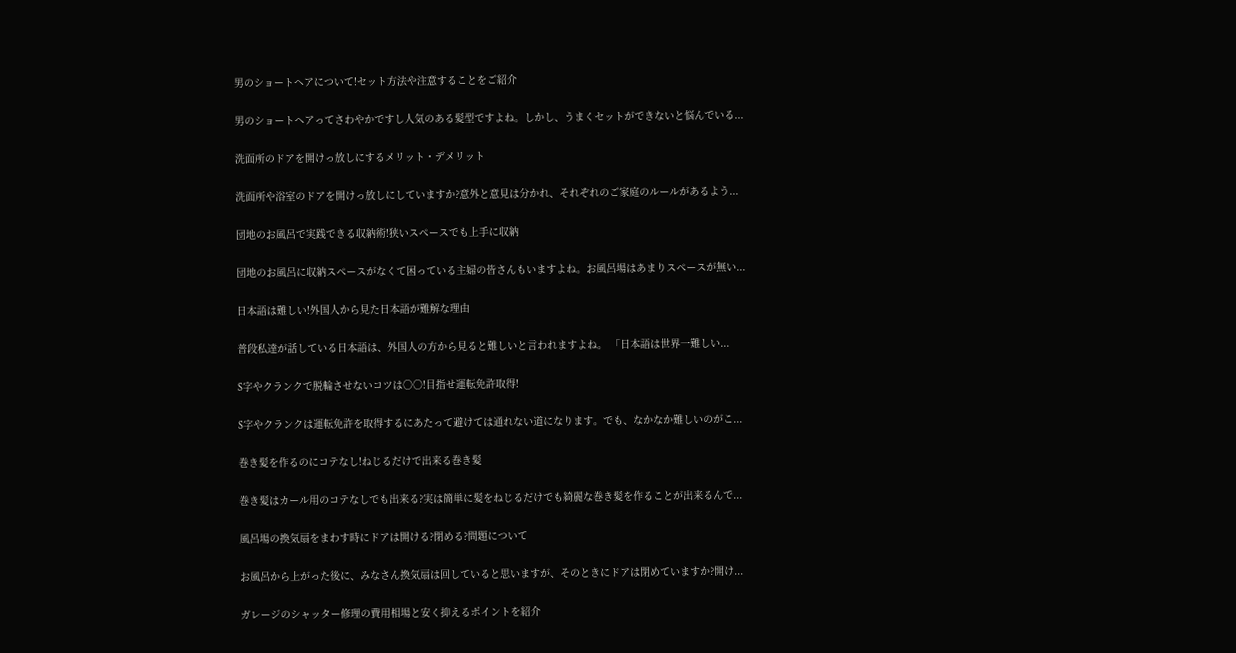男のショートヘアについて!セット方法や注意することをご紹介

男のショートヘアってさわやかですし人気のある髪型ですよね。しかし、うまくセットができないと悩んでいる...

洗面所のドアを開けっ放しにするメリット・デメリット

洗面所や浴室のドアを開けっ放しにしていますか?意外と意見は分かれ、それぞれのご家庭のルールがあるよう...

団地のお風呂で実践できる収納術!狭いスペースでも上手に収納

団地のお風呂に収納スペースがなくて困っている主婦の皆さんもいますよね。お風呂場はあまりスペースが無い...

日本語は難しい!外国人から見た日本語が難解な理由

普段私達が話している日本語は、外国人の方から見ると難しいと言われますよね。 「日本語は世界一難しい...

S字やクランクで脱輪させないコツは○○!目指せ運転免許取得!

S字やクランクは運転免許を取得するにあたって避けては通れない道になります。でも、なかなか難しいのがこ...

巻き髪を作るのにコテなし!ねじるだけで出来る巻き髪

巻き髪はカール用のコテなしでも出来る?実は簡単に髪をねじるだけでも綺麗な巻き髪を作ることが出来るんで...

風呂場の換気扇をまわす時にドアは開ける?閉める?問題について

お風呂から上がった後に、みなさん換気扇は回していると思いますが、そのときにドアは閉めていますか?開け...

ガレージのシャッター修理の費用相場と安く抑えるポイントを紹介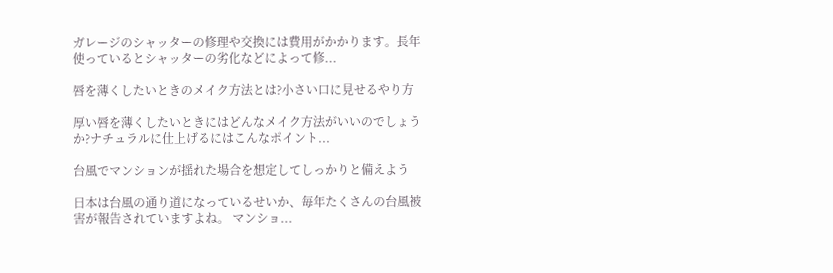ガレージのシャッターの修理や交換には費用がかかります。長年使っているとシャッターの劣化などによって修...

唇を薄くしたいときのメイク方法とは?小さい口に見せるやり方

厚い唇を薄くしたいときにはどんなメイク方法がいいのでしょうか?ナチュラルに仕上げるにはこんなポイント...

台風でマンションが揺れた場合を想定してしっかりと備えよう

日本は台風の通り道になっているせいか、毎年たくさんの台風被害が報告されていますよね。 マンショ...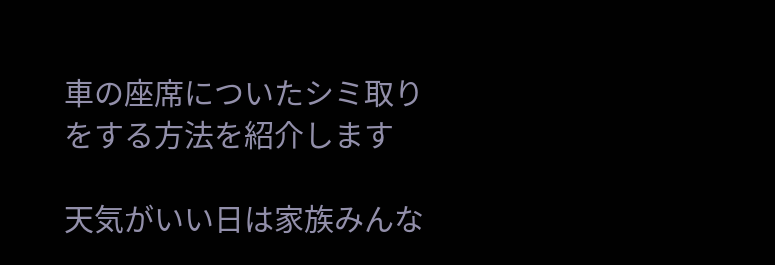車の座席についたシミ取りをする方法を紹介します

天気がいい日は家族みんな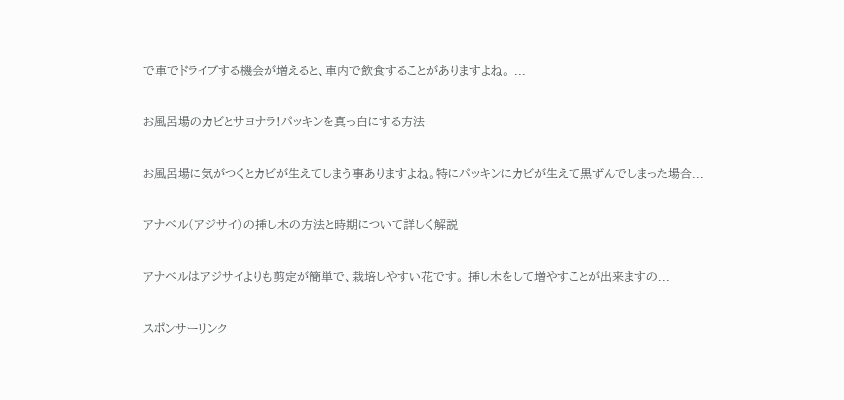で車でドライブする機会が増えると、車内で飲食することがありますよね。 ...

お風呂場のカビとサヨナラ!パッキンを真っ白にする方法

お風呂場に気がつくとカビが生えてしまう事ありますよね。特にパッキンにカビが生えて黒ずんでしまった場合...

アナベル(アジサイ)の挿し木の方法と時期について詳しく解説

アナベルはアジサイよりも剪定が簡単で、栽培しやすい花です。 挿し木をして増やすことが出来ますの...

スポンサーリンク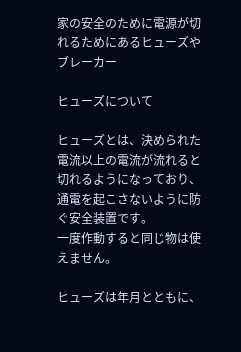家の安全のために電源が切れるためにあるヒューズやブレーカー

ヒューズについて

ヒューズとは、決められた電流以上の電流が流れると切れるようになっており、通電を起こさないように防ぐ安全装置です。
一度作動すると同じ物は使えません。

ヒューズは年月とともに、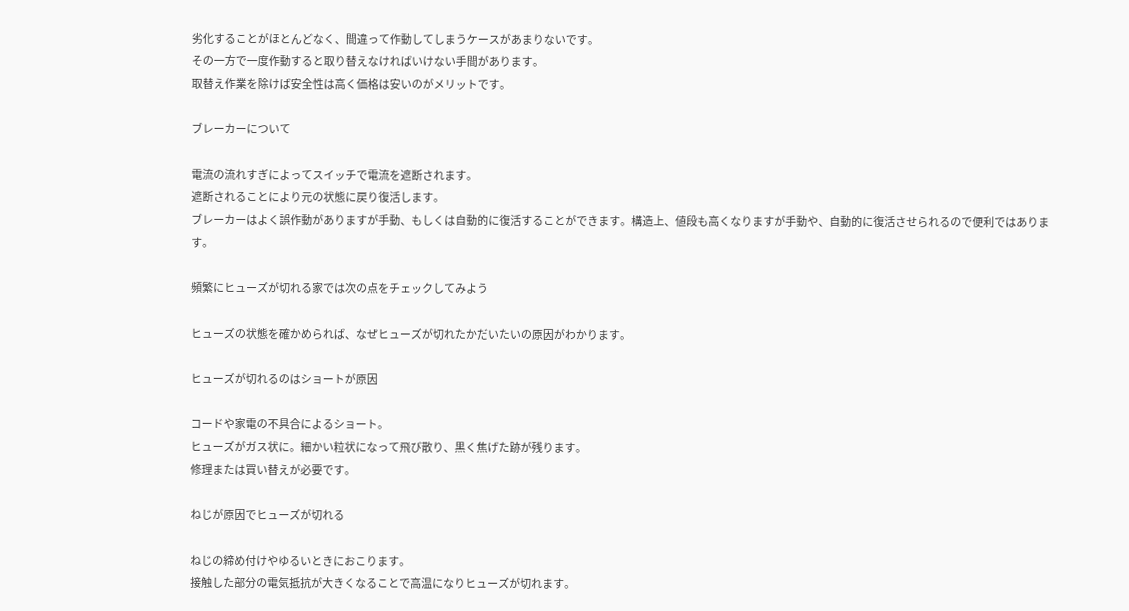劣化することがほとんどなく、間違って作動してしまうケースがあまりないです。
その一方で一度作動すると取り替えなければいけない手間があります。
取替え作業を除けば安全性は高く価格は安いのがメリットです。

ブレーカーについて

電流の流れすぎによってスイッチで電流を遮断されます。
遮断されることにより元の状態に戻り復活します。
ブレーカーはよく誤作動がありますが手動、もしくは自動的に復活することができます。構造上、値段も高くなりますが手動や、自動的に復活させられるので便利ではあります。

頻繁にヒューズが切れる家では次の点をチェックしてみよう

ヒューズの状態を確かめられば、なぜヒューズが切れたかだいたいの原因がわかります。

ヒューズが切れるのはショートが原因

コードや家電の不具合によるショート。
ヒューズがガス状に。細かい粒状になって飛び散り、黒く焦げた跡が残ります。
修理または買い替えが必要です。

ねじが原因でヒューズが切れる

ねじの締め付けやゆるいときにおこります。
接触した部分の電気抵抗が大きくなることで高温になりヒューズが切れます。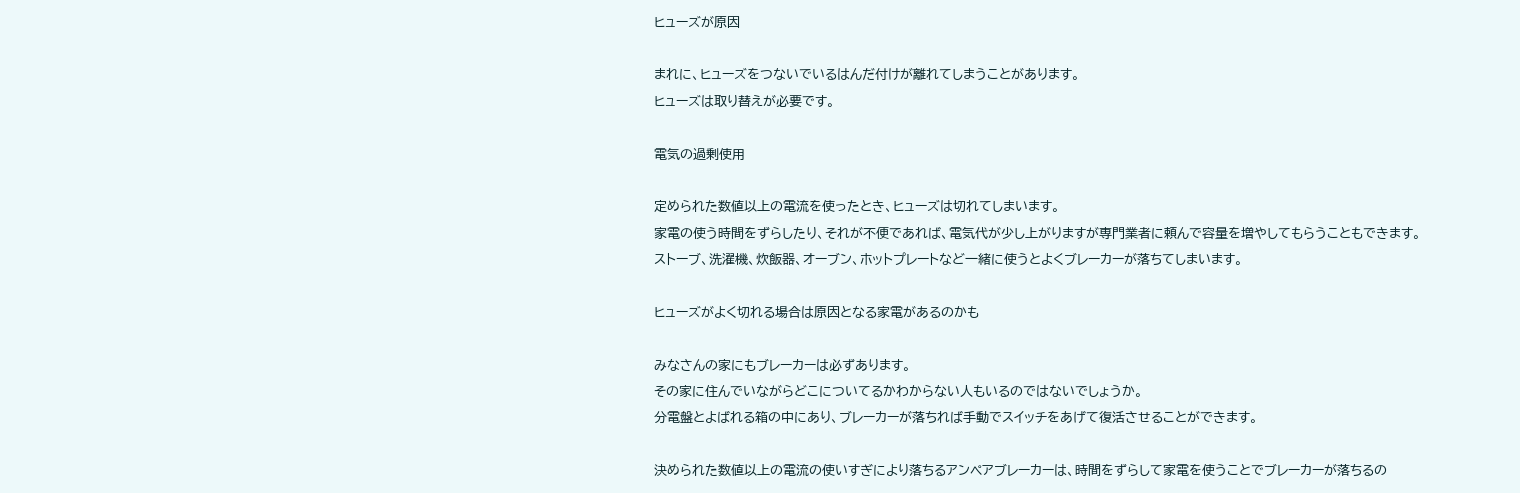ヒューズが原因

まれに、ヒューズをつないでいるはんだ付けが離れてしまうことがあります。
ヒューズは取り替えが必要です。

電気の過剰使用

定められた数値以上の電流を使ったとき、ヒューズは切れてしまいます。
家電の使う時間をずらしたり、それが不便であれば、電気代が少し上がりますが専門業者に頼んで容量を増やしてもらうこともできます。
ストーブ、洗濯機、炊飯器、オーブン、ホットプレートなど一緒に使うとよくブレーカーが落ちてしまいます。

ヒューズがよく切れる場合は原因となる家電があるのかも

みなさんの家にもブレーカーは必ずあります。
その家に住んでいながらどこについてるかわからない人もいるのではないでしょうか。
分電盤とよばれる箱の中にあり、ブレーカーが落ちれば手動でスイッチをあげて復活させることができます。

決められた数値以上の電流の使いすぎにより落ちるアンペアブレーカーは、時間をずらして家電を使うことでブレーカーが落ちるの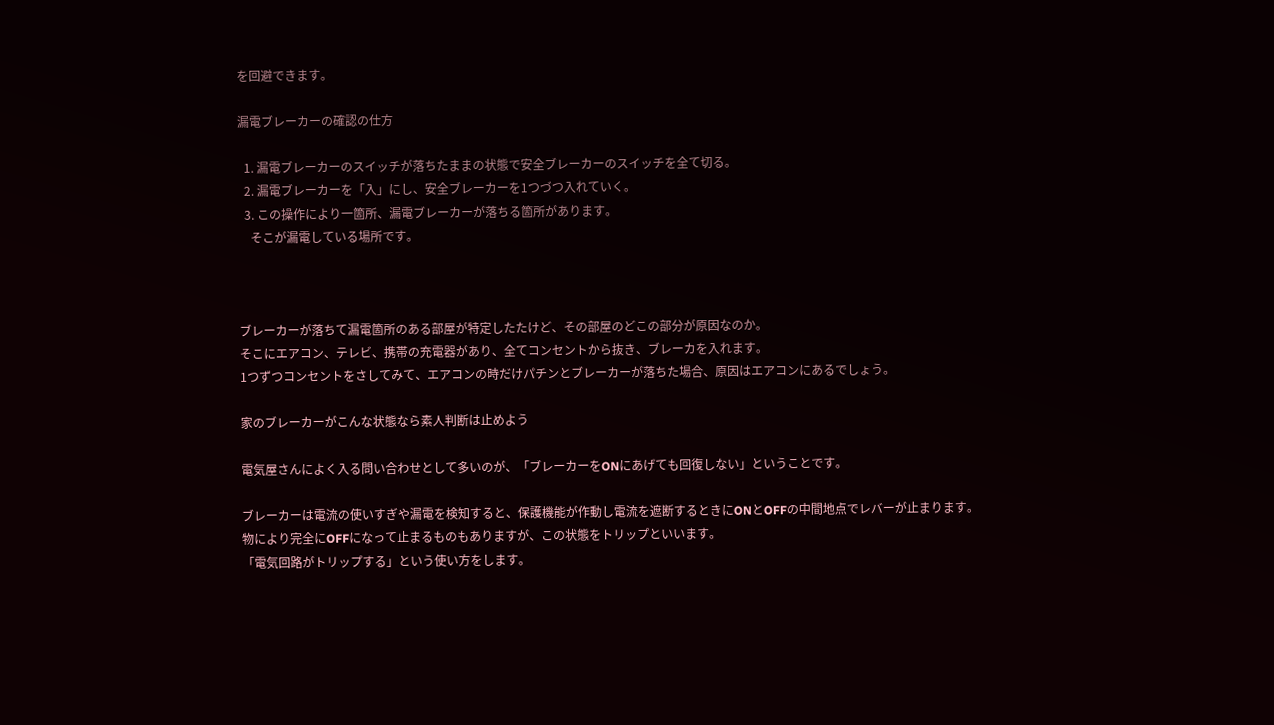を回避できます。

漏電ブレーカーの確認の仕方

  1. 漏電ブレーカーのスイッチが落ちたままの状態で安全ブレーカーのスイッチを全て切る。
  2. 漏電ブレーカーを「入」にし、安全ブレーカーを1つづつ入れていく。
  3. この操作により一箇所、漏電ブレーカーが落ちる箇所があります。
    そこが漏電している場所です。



ブレーカーが落ちて漏電箇所のある部屋が特定したたけど、その部屋のどこの部分が原因なのか。
そこにエアコン、テレビ、携帯の充電器があり、全てコンセントから抜き、ブレーカを入れます。
1つずつコンセントをさしてみて、エアコンの時だけパチンとブレーカーが落ちた場合、原因はエアコンにあるでしょう。

家のブレーカーがこんな状態なら素人判断は止めよう

電気屋さんによく入る問い合わせとして多いのが、「ブレーカーをONにあげても回復しない」ということです。

ブレーカーは電流の使いすぎや漏電を検知すると、保護機能が作動し電流を遮断するときにONとOFFの中間地点でレバーが止まります。
物により完全にOFFになって止まるものもありますが、この状態をトリップといいます。
「電気回路がトリップする」という使い方をします。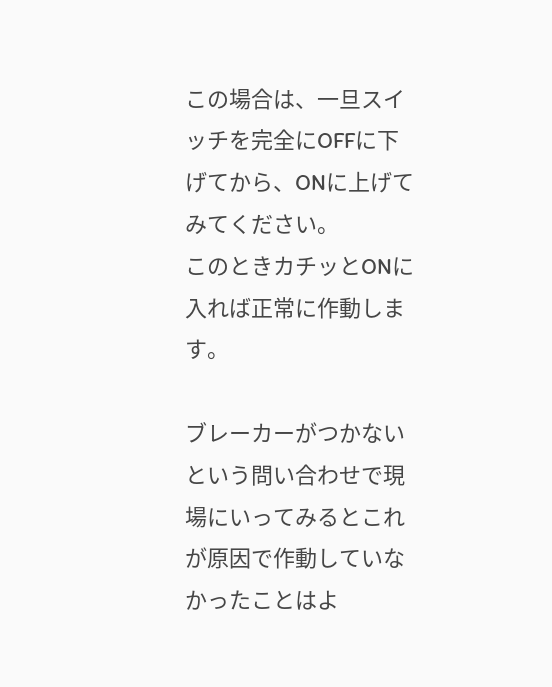この場合は、一旦スイッチを完全にOFFに下げてから、ONに上げてみてください。
このときカチッとONに入れば正常に作動します。

ブレーカーがつかない という問い合わせで現場にいってみるとこれが原因で作動していなかったことはよ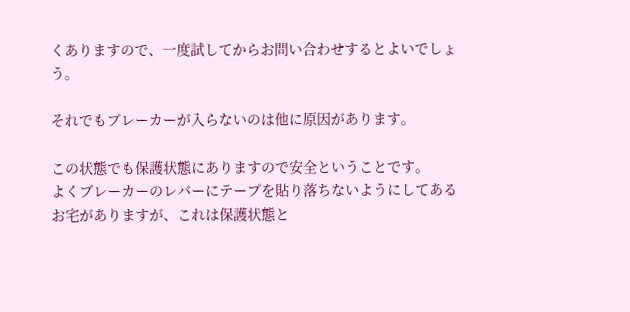くありますので、一度試してからお問い合わせするとよいでしょう。

それでもブレーカーが入らないのは他に原因があります。

この状態でも保護状態にありますので安全ということです。
よくブレーカーのレバーにテープを貼り落ちないようにしてあるお宅がありますが、これは保護状態と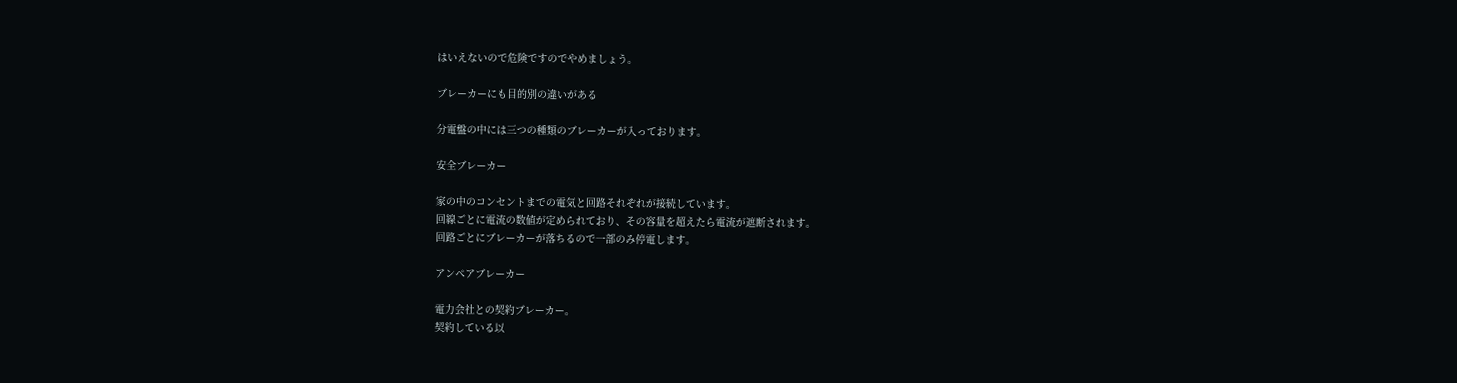はいえないので危険ですのでやめましょう。

ブレーカーにも目的別の違いがある

分電盤の中には三つの種類のブレーカーが入っております。

安全ブレーカー

家の中のコンセントまでの電気と回路それぞれが接続しています。
回線ごとに電流の数値が定められており、その容量を超えたら電流が遮断されます。
回路ごとにブレーカーが落ちるので一部のみ停電します。

アンペアブレーカー

電力会社との契約ブレーカー。
契約している以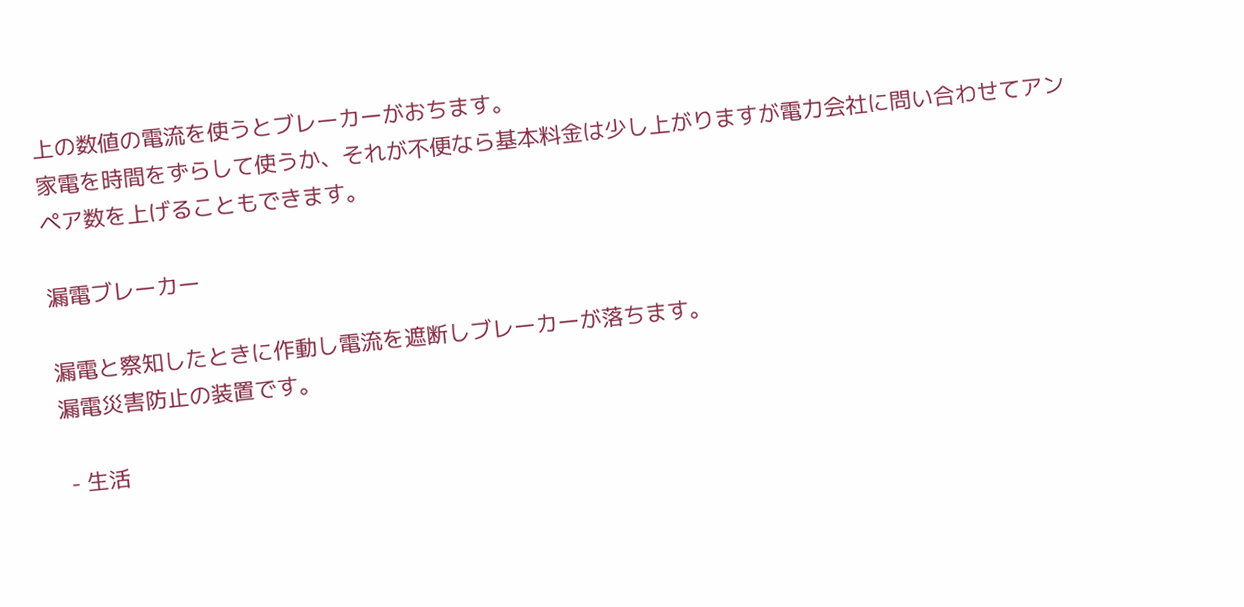上の数値の電流を使うとブレーカーがおちます。
家電を時間をずらして使うか、それが不便なら基本料金は少し上がりますが電力会社に問い合わせてアンペア数を上げることもできます。

漏電ブレーカー

漏電と察知したときに作動し電流を遮断しブレーカーが落ちます。
漏電災害防止の装置です。

 - 生活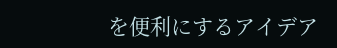を便利にするアイデア